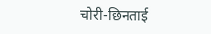चोरी-छिनताई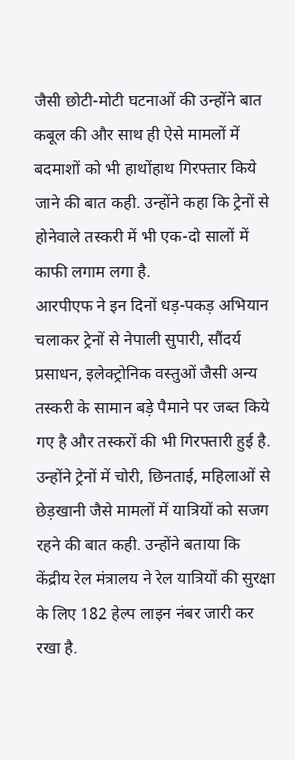जैसी छोटी-मोटी घटनाओं की उन्होंने बात कबूल की और साथ ही ऐसे मामलों में बदमाशों को भी हाथोंहाथ गिरफ्तार किये जाने की बात कही. उन्होंने कहा कि ट्रेनों से होनेवाले तस्करी में भी एक-दो सालों में काफी लगाम लगा है.
आरपीएफ ने इन दिनों धड़-पकड़ अभियान चलाकर ट्रेनों से नेपाली सुपारी, सौंदर्य प्रसाधन, इलेक्ट्रोनिक वस्तुओं जैसी अन्य तस्करी के सामान बड़े पैमाने पर जब्त किये गए है और तस्करों की भी गिरफ्तारी हुई है. उन्होंने ट्रेनों में चोरी, छिनताई, महिलाओं से छेड़खानी जैसे मामलों में यात्रियों को सजग रहने की बात कही. उन्होंने बताया कि केंद्रीय रेल मंत्रालय ने रेल यात्रियों की सुरक्षा के लिए 182 हेल्प लाइन नंबर जारी कर रखा है.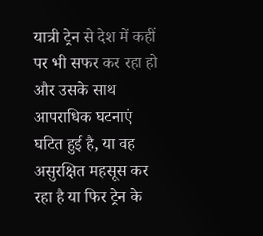यात्री ट्रेन से देश में कहीं पर भी सफर कर रहा हो और उसके साथ आपराधिक घटनाएं घटित हुई है, या वह असुरक्षित महसूस कर रहा है या फिर ट्रेन के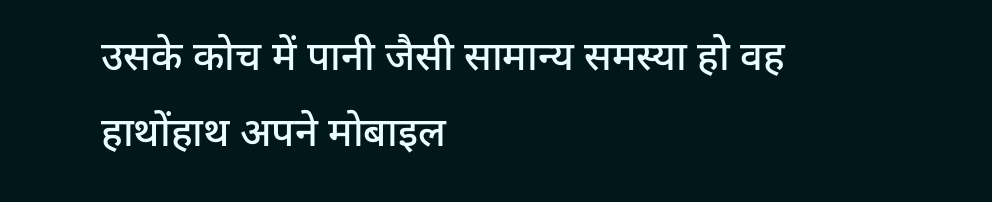उसके कोच में पानी जैसी सामान्य समस्या हो वह हाथोंहाथ अपने मोबाइल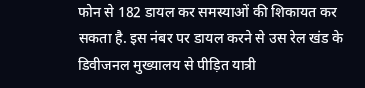फोन से 182 डायल कर समस्याओं की शिकायत कर सकता है. इस नंबर पर डायल करने से उस रेल खंड के डिवीजनल मुख्यालय से पीड़ित यात्री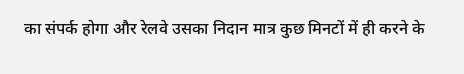का संपर्क होगा और रेलवे उसका निदान मात्र कुछ मिनटों में ही करने के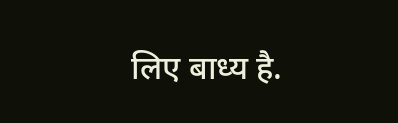लिए बाध्य है.